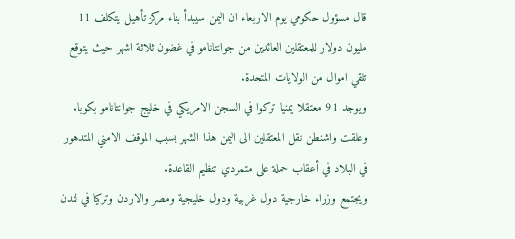قال مسؤول حكومي يوم الاربعاء ان اليمن سيبدأ بناء مركز تأهيل يتكلف 11 مليون دولار للمعتقلين العائدين من جوانتانامو في غضون ثلاثة اشهر حيث يتوقع تلقي اموال من الولايات المتحدة.
ويوجد 91 معتقلا يمنيا تركوا في السجن الامريكي في خليج جوانتانامو بكوبا. وعلقت واشنطن نقل المعتقلين الى اليمن هذا الشهر بسبب الموقف الامني المتدهور في البلاد في أعقاب حملة على متمردي تنظيم القاعدة.
ويجتمع وزراء خارجية دول غربية ودول خليجية ومصر والاردن وتركيا في لندن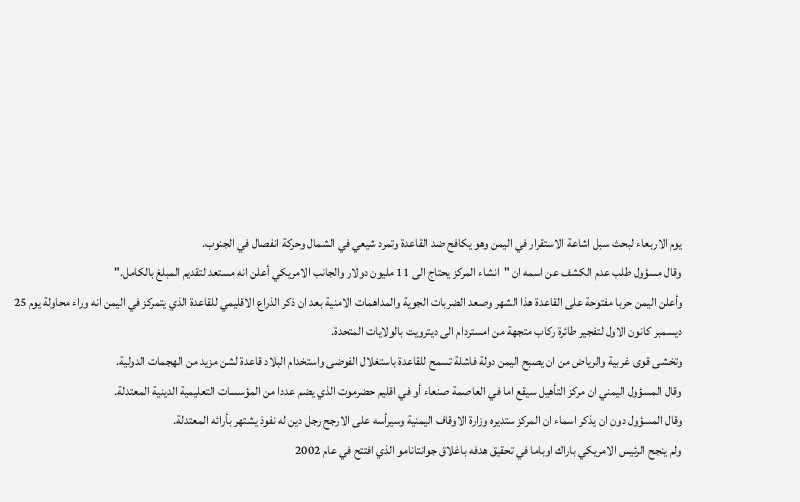يوم الاربعاء لبحث سبل اشاعة الاستقرار في اليمن وهو يكافح ضد القاعدة وتمرد شيعي في الشمال وحركة انفصال في الجنوب.
وقال مسؤول طلب عدم الكشف عن اسمه ان "انشاء المركز يحتاج الى 11 مليون دولار والجانب الامريكي أعلن انه مستعد لتقديم المبلغ بالكامل."
وأعلن اليمن حربا مفتوحة على القاعدة هذا الشهر وصعد الضربات الجوية والمداهمات الامنية بعد ان ذكر الذراع الاقليمي للقاعدة الذي يتمركز في اليمن انه وراء محاولة يوم 25 ديسمبر كانون الاول لتفجير طائرة ركاب متجهة من امستردام الى ديترويت بالولايات المتحدة.
وتخشى قوى غربية والرياض من ان يصبح اليمن دولة فاشلة تسمح للقاعدة باستغلال الفوضى واستخدام البلاد قاعدة لشن مزيد من الهجمات الدولية.
وقال المسؤول اليمني ان مركز التأهيل سيقع اما في العاصمة صنعاء أو في اقليم حضرموت الذي يضم عددا من المؤسسات التعليمية الدينية المعتدلة.
وقال المسؤول دون ان يذكر اسماء ان المركز ستديره وزارة الاوقاف اليمنية وسيرأسه على الارجح رجل دين له نفوذ يشتهر بأرائه المعتدلة.
ولم ينجح الرئيس الامريكي باراك اوباما في تحقيق هدفه باغلاق جوانتانامو الذي افتتح في عام 2002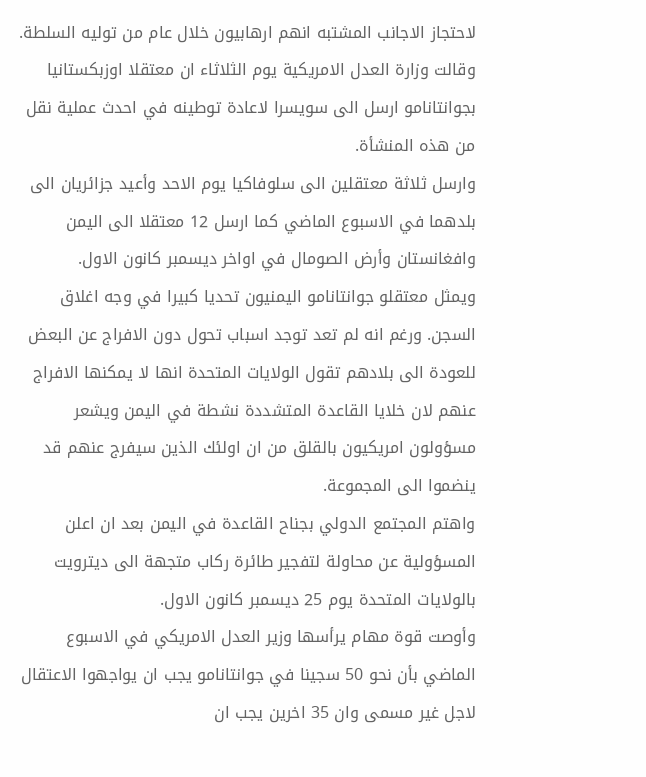لاحتجاز الاجانب المشتبه انهم ارهابيون خلال عام من توليه السلطة.
وقالت وزارة العدل الامريكية يوم الثلاثاء ان معتقلا اوزبكستانيا بجوانتانامو ارسل الى سويسرا لاعادة توطينه في احدث عملية نقل من هذه المنشأة.
وارسل ثلاثة معتقلين الى سلوفاكيا يوم الاحد وأعيد جزائريان الى بلدهما في الاسبوع الماضي كما ارسل 12 معتقلا الى اليمن وافغانستان وأرض الصومال في اواخر ديسمبر كانون الاول.
ويمثل معتقلو جوانتانامو اليمنيون تحديا كبيرا في وجه اغلاق السجن. ورغم انه لم تعد توجد اسباب تحول دون الافراج عن البعض للعودة الى بلادهم تقول الولايات المتحدة انها لا يمكنها الافراج عنهم لان خلايا القاعدة المتشددة نشطة في اليمن ويشعر مسؤولون امريكيون بالقلق من ان اولئك الذين سيفرج عنهم قد ينضموا الى المجموعة.
واهتم المجتمع الدولي بجناح القاعدة في اليمن بعد ان اعلن المسؤولية عن محاولة لتفجير طائرة ركاب متجهة الى ديترويت بالولايات المتحدة يوم 25 ديسمبر كانون الاول.
وأوصت قوة مهام يرأسها وزير العدل الامريكي في الاسبوع الماضي بأن نحو 50 سجينا في جوانتانامو يجب ان يواجهوا الاعتقال لاجل غير مسمى وان 35 اخرين يجب ان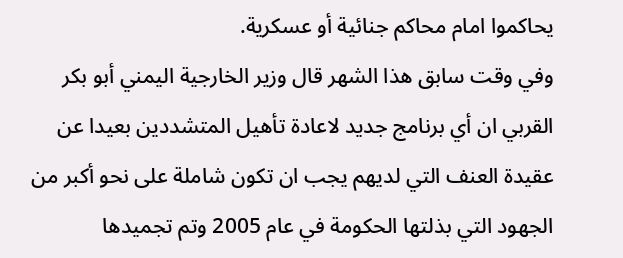يحاكموا امام محاكم جنائية أو عسكرية.
وفي وقت سابق هذا الشهر قال وزير الخارجية اليمني أبو بكر القربي ان أي برنامج جديد لاعادة تأهيل المتشددين بعيدا عن عقيدة العنف التي لديهم يجب ان تكون شاملة على نحو أكبر من الجهود التي بذلتها الحكومة في عام 2005 وتم تجميدها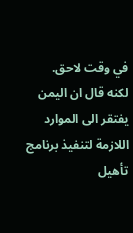في وقت لاحق.
لكنه قال ان اليمن يفتقر الى الموارد اللازمة لتنفيذ برنامج تأهيل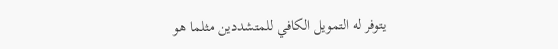يتوفر له التمويل الكافي للمتشددين مثلما هو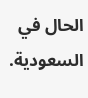الحال في السعودية.